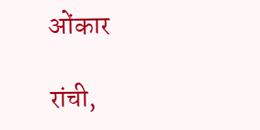ओंकार

रांची,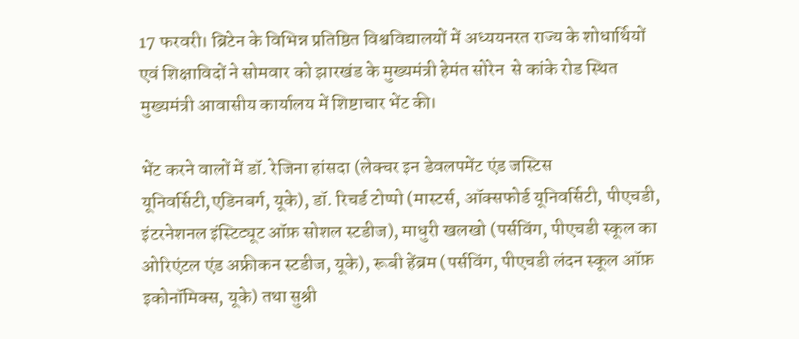17 फरवरी। ब्रिटेन के विभिन्न प्रतिष्ठित विश्वविद्यालयों में अध्ययनरत राज्य के शोधार्थियों एवं शिक्षाविदों ने सोमवार को झारखंड के मुख्यमंत्री हेमंत सोरेन  से कांके रोड स्थित मुख्यमंत्री आवासीय कार्यालय में शिष्टाचार भेंट की।

भेंट करने वालों में डॉ. रेजिना हांसदा (लेक्चर इन डेवलपमेंट एंड जस्टिस यूनिवर्सिटी,एडिनबर्ग, यूके), डॉ. रिचर्ड टोप्पो (मास्टर्स, ऑक्सफोर्ड यूनिवर्सिटी, पीएचडी, इंटरनेशनल इंस्टिट्यूट ऑफ़ सोशल स्टडीज), माधुरी खलखो (पर्सविंग, पीएचडी स्कूल का ओरिएंटल एंड अफ्रीकन स्टडीज, यूके), रूबी हेंब्रम (पर्सविंग, पीएचडी लंदन स्कूल ऑफ़ इकोनॉमिक्स, यूके) तथा सुश्री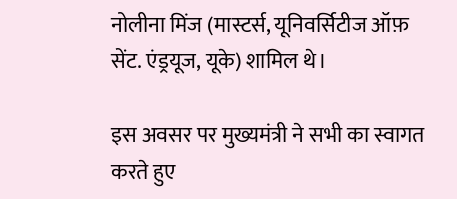नोलीना मिंज (मास्टर्स, यूनिवर्सिटीज ऑफ़ सेंट. एंड्रयूज, यूके) शामिल थे।

इस अवसर पर मुख्यमंत्री ने सभी का स्वागत करते हुए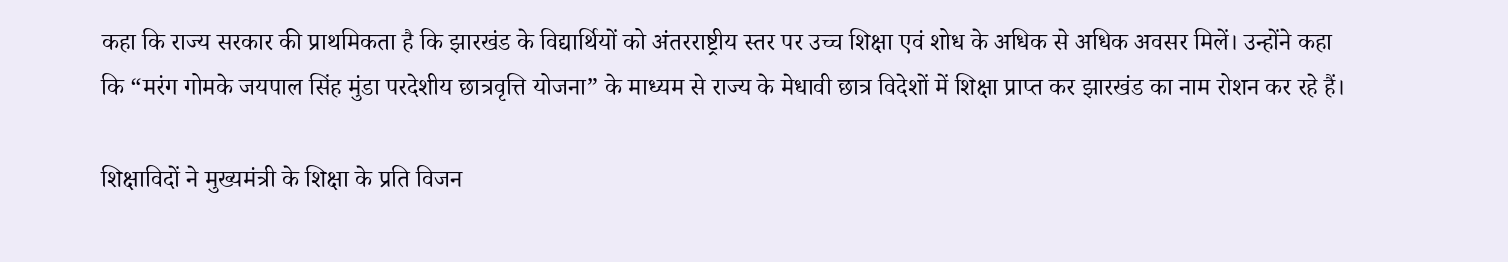कहा कि राज्य सरकार की प्राथमिकता है कि झारखंड के विद्यार्थियों को अंतरराष्ट्रीय स्तर पर उच्च शिक्षा एवं शोध के अधिक से अधिक अवसर मिलें। उन्होंने कहा कि “मरंग गोमके जयपाल सिंह मुंडा परदेशीय छात्रवृत्ति योजना” के माध्यम से राज्य के मेधावी छात्र विदेशों में शिक्षा प्राप्त कर झारखंड का नाम रोशन कर रहे हैं।

शिक्षाविदों ने मुख्यमंत्री के शिक्षा के प्रति विजन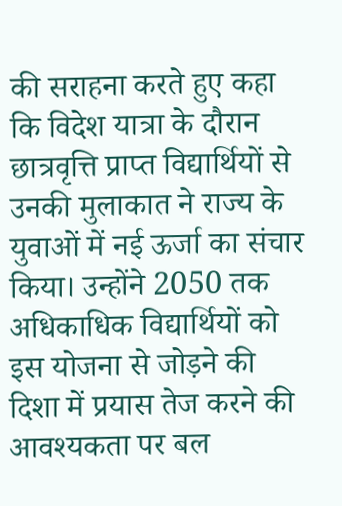की सराहना करते हुए कहा कि विदेश यात्रा के दौरान छात्रवृत्ति प्राप्त विद्यार्थियों से उनकी मुलाकात ने राज्य के युवाओं में नई ऊर्जा का संचार किया। उन्होंने 2050 तक अधिकाधिक विद्यार्थियों को इस योजना से जोड़ने की दिशा में प्रयास तेज करने की आवश्यकता पर बल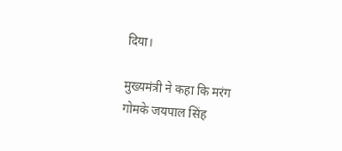दिया।

मुख्यमंत्री ने कहा कि मरंग गोमके जयपाल सिंह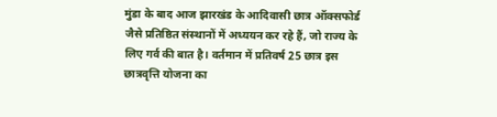मुंडा के बाद आज झारखंड के आदिवासी छात्र ऑक्सफोर्ड जैसे प्रतिष्ठित संस्थानों में अध्ययन कर रहे हैं, जो राज्य के लिए गर्व की बात है। वर्तमान में प्रतिवर्ष 25 छात्र इस छात्रवृत्ति योजना का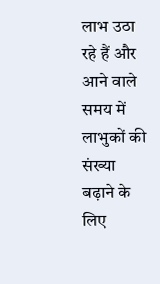लाभ उठा रहे हैं और आने वाले समय में लाभुकों की संख्या बढ़ाने के लिए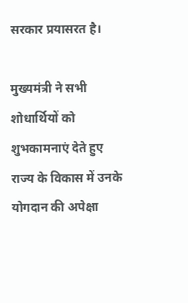सरकार प्रयासरत है।

मुख्यमंत्री ने सभी शोधार्थियों को शुभकामनाएं देते हुए राज्य के विकास में उनके योगदान की अपेक्षा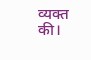व्यक्त की।